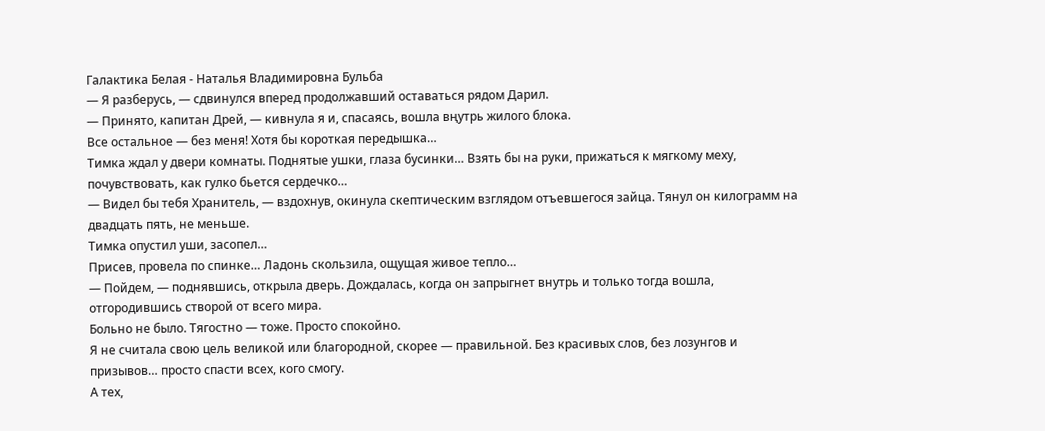Галактика Белая - Наталья Владимировна Бульба
— Я разберусь, — сдвинулся вперед продолжавший оставаться рядом Дарил.
— Принято, капитан Дрей, — кивнула я и, спасаясь, вошла вңутрь жилого блока.
Все остальное — без меня! Хотя бы короткая передышка…
Тимка ждал у двери комнаты. Поднятые ушки, глаза бусинки… Взять бы на руки, прижаться к мягкому меху, почувствовать, как гулко бьется сердечко…
— Видел бы тебя Хранитель, — вздохнув, окинула скептическим взглядом отъевшегося зайца. Тянул он килограмм на двадцать пять, не меньше.
Тимка опустил уши, засопел…
Присев, провела по спинке… Ладонь скользила, ощущая живое тепло…
— Пойдем, — поднявшись, открыла дверь. Дождалась, когда он запрыгнет внутрь и только тогда вошла, отгородившись створой от всего мира.
Больно не было. Тягостно — тоже. Просто спокойно.
Я не считала свою цель великой или благородной, скорее — правильной. Без красивых слов, без лозунгов и призывов… просто спасти всех, кого смогу.
А тех,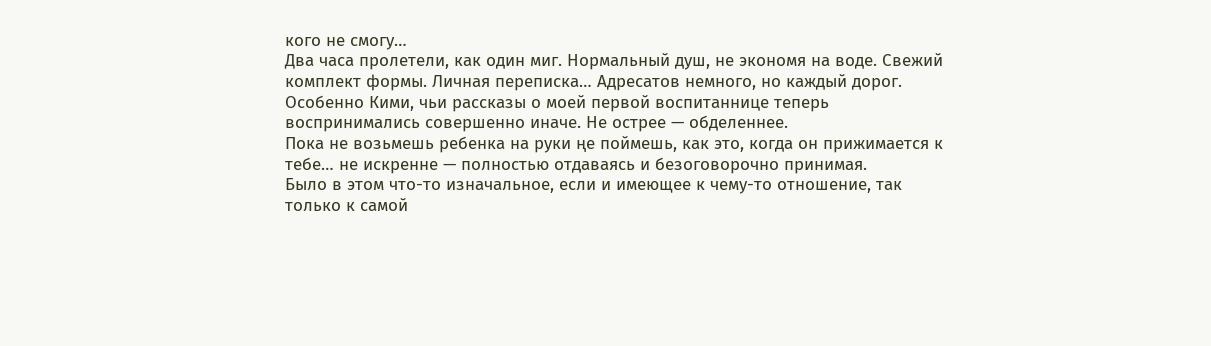кого не смогу…
Два часа пролетели, как один миг. Нормальный душ, не экономя на воде. Свежий комплект формы. Личная переписка… Адресатов немного, но каждый дорог. Особенно Кими, чьи рассказы о моей первой воспитаннице теперь воспринимались совершенно иначе. Не острее — обделеннее.
Пока не возьмешь ребенка на руки ңе поймешь, как это, когда он прижимается к тебе… не искренне — полностью отдаваясь и безоговорочно принимая.
Было в этом что-то изначальное, если и имеющее к чему-то отношение, так только к самой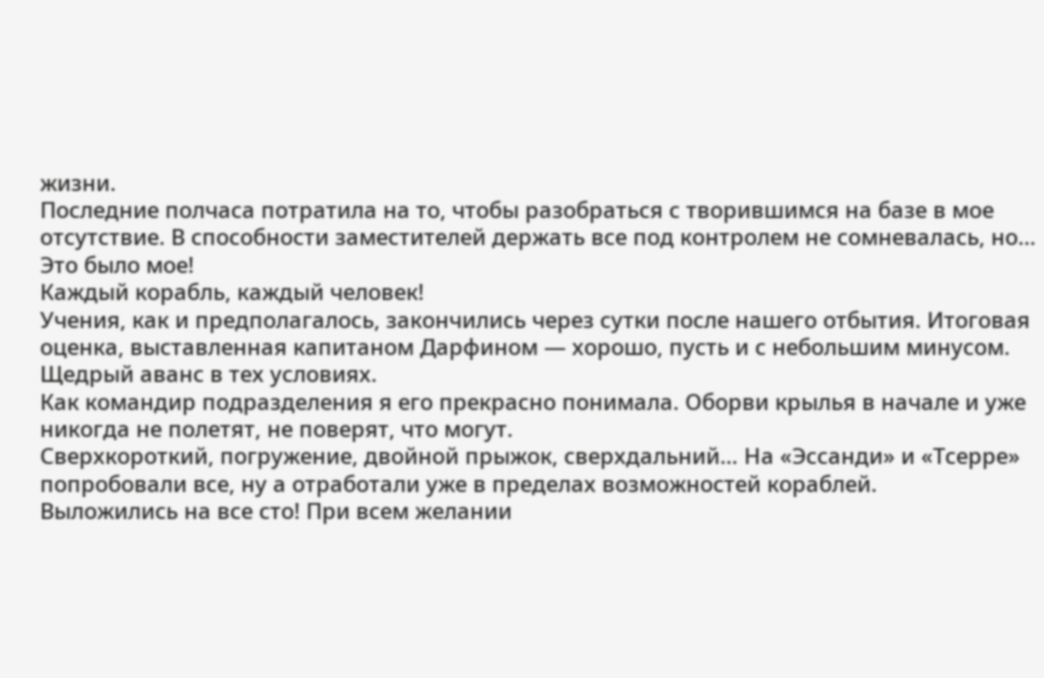жизни.
Последние полчаса потратила на то, чтобы разобраться с творившимся на базе в мое отсутствие. В способности заместителей держать все под контролем не сомневалась, но…
Это было мое!
Каждый корабль, каждый человек!
Учения, как и предполагалось, закончились через сутки после нашего отбытия. Итоговая оценка, выставленная капитаном Дарфином — хорошо, пусть и с небольшим минусом. Щедрый аванс в тех условиях.
Как командир подразделения я его прекрасно понимала. Оборви крылья в начале и уже никогда не полетят, не поверят, что могут.
Сверхкороткий, погружение, двойной прыжок, сверхдальний… На «Эссанди» и «Тсерре» попробовали все, ну а отработали уже в пределах возможностей кораблей.
Выложились на все сто! При всем желании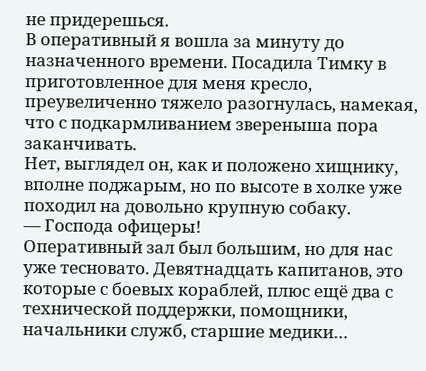не придерешься.
В оперативный я вошла за минуту до назначенного времени. Посадила Тимку в приготовленное для меня кресло, преувеличенно тяжело разогнулась, намекая, что с подкармливанием звереныша пора заканчивать.
Нет, выглядел он, как и положено хищнику, вполне поджарым, но по высоте в холке уже походил на довольно крупную собаку.
— Господа офицеры!
Оперативный зал был большим, но для нас уже тесновато. Девятнадцать капитанов, это которые с боевых кораблей, плюс ещё два с технической поддержки, помощники, начальники служб, старшие медики…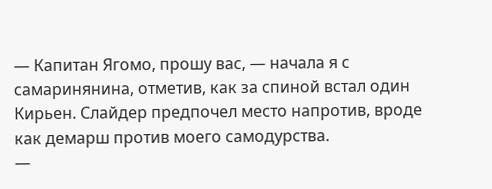— Капитан Ягомо, прошу вас, — начала я с самаринянина, отметив, как за спиной встал один Кирьен. Слайдер предпочел место напротив, вроде как демарш против моего самодурства.
—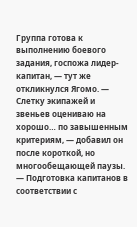Группа готова к выполнению боевого задания, госпожа лидер-капитан, — тут же откликнулся Ягомо. — Слетку экипажей и звеньев оцениваю на хорошо… по завышенным критериям, — добавил он после короткой, но многообещающей паузы. — Подготовка капитанов в соответствии с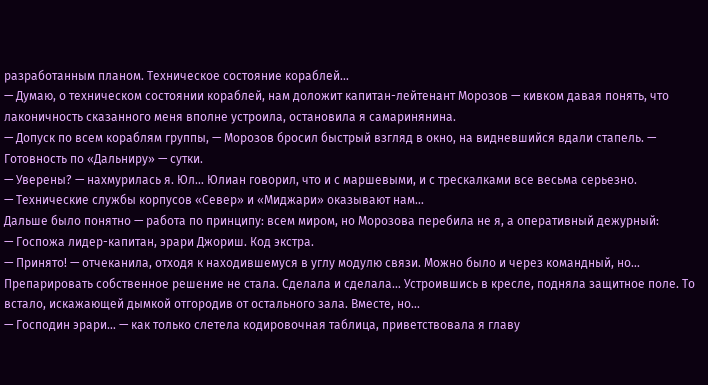разработанным планом. Техническое состояние кораблей…
— Думаю, о техническом состоянии кораблей, нам доложит капитан-лейтенант Морозов — кивком давая понять, что лаконичность сказанного меня вполне устроила, остановила я самаринянина.
— Допуск по всем кораблям группы, — Морозов бросил быстрый взгляд в окно, на видневшийся вдали стапель. — Готовность по «Дальниру» — сутки.
— Уверены? — нахмурилась я. Юл… Юлиан говорил, что и с маршевыми, и с трескалками все весьма серьезно.
— Технические службы корпусов «Север» и «Миджари» оказывают нам…
Дальше было понятно — работа по принципу: всем миром, но Морозова перебила не я, а оперативный дежурный:
— Госпожа лидер-капитан, эрари Джориш. Код экстра.
— Принято! — отчеканила, отходя к находившемуся в углу модулю связи. Можно было и через командный, но…
Препарировать собственное решение не стала. Сделала и сделала… Устроившись в кресле, подняла защитное поле. То встало, искажающей дымкой отгородив от остального зала. Вместе, но…
— Господин эрари… — как только слетела кодировочная таблица, приветствовала я главу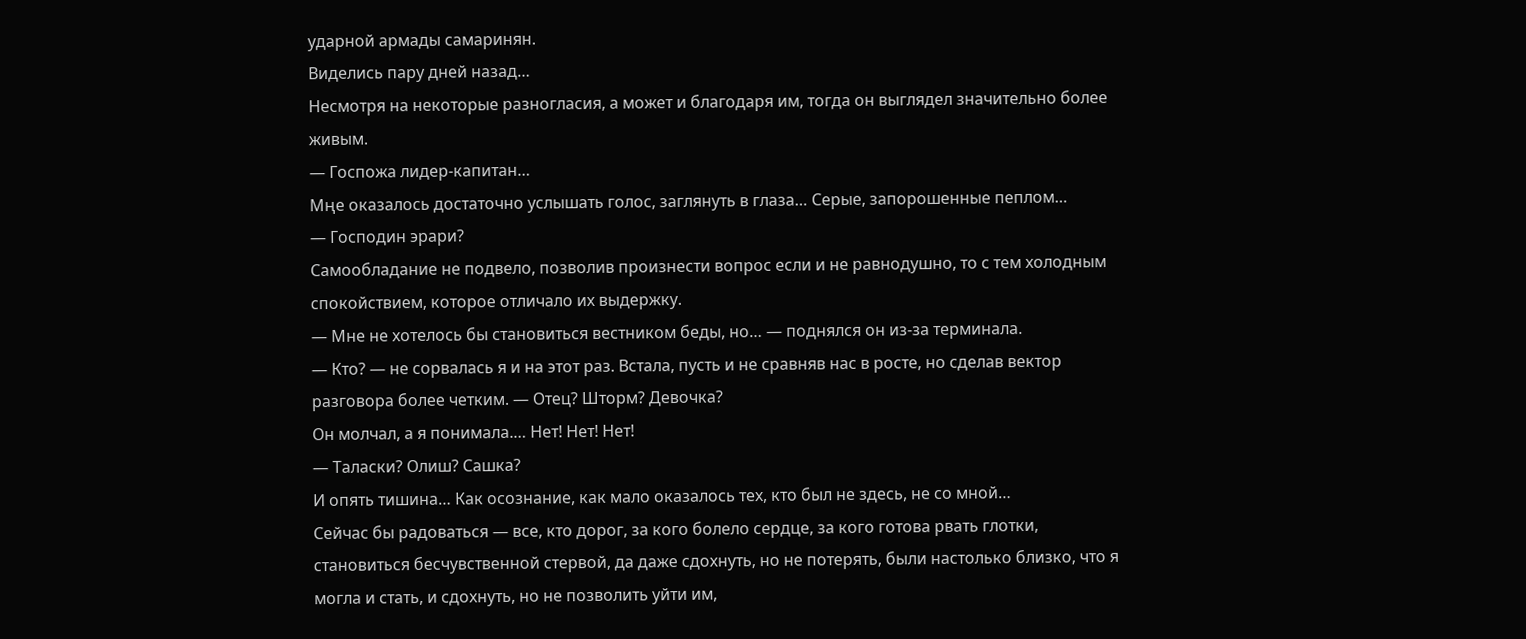ударной армады самаринян.
Виделись пару дней назад…
Несмотря на некоторые разногласия, а может и благодаря им, тогда он выглядел значительно более живым.
— Госпожа лидер-капитан…
Мңе оказалось достаточно услышать голос, заглянуть в глаза… Серые, запорошенные пеплом…
— Господин эрари?
Самообладание не подвело, позволив произнести вопрос если и не равнодушно, то с тем холодным спокойствием, которое отличало их выдержку.
— Мне не хотелось бы становиться вестником беды, но… — поднялся он из-за терминала.
— Кто? — не сорвалась я и на этот раз. Встала, пусть и не сравняв нас в росте, но сделав вектор разговора более четким. — Отец? Шторм? Девочка?
Он молчал, а я понимала.… Нет! Нет! Нет!
— Таласки? Олиш? Сашка?
И опять тишина… Как осознание, как мало оказалось тех, кто был не здесь, не со мной…
Сейчас бы радоваться — все, кто дорог, за кого болело сердце, за кого готова рвать глотки, становиться бесчувственной стервой, да даже сдохнуть, но не потерять, были настолько близко, что я могла и стать, и сдохнуть, но не позволить уйти им,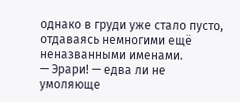однако в груди уже стало пусто, отдаваясь немногими ещё неназванными именами.
— Эрари! — едва ли не умоляюще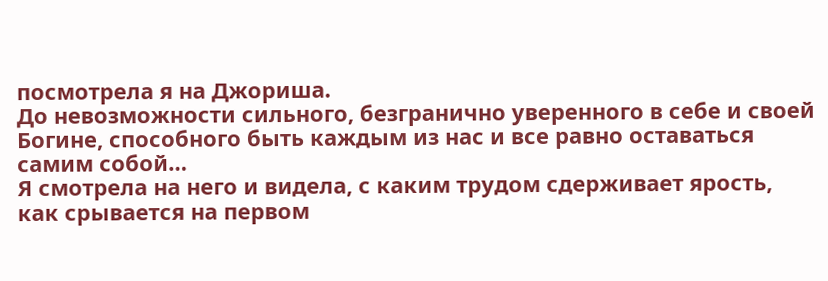посмотрела я на Джориша.
До невозможности сильного, безгранично уверенного в себе и своей Богине, способного быть каждым из нас и все равно оставаться самим собой…
Я смотрела на него и видела, с каким трудом сдерживает ярость, как срывается на первом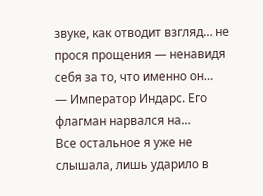звуке, как отводит взгляд… не прося прощения — ненавидя себя за то, что именно он…
— Император Индарс. Его флагман нарвался на…
Все остальное я уже не слышала, лишь ударило в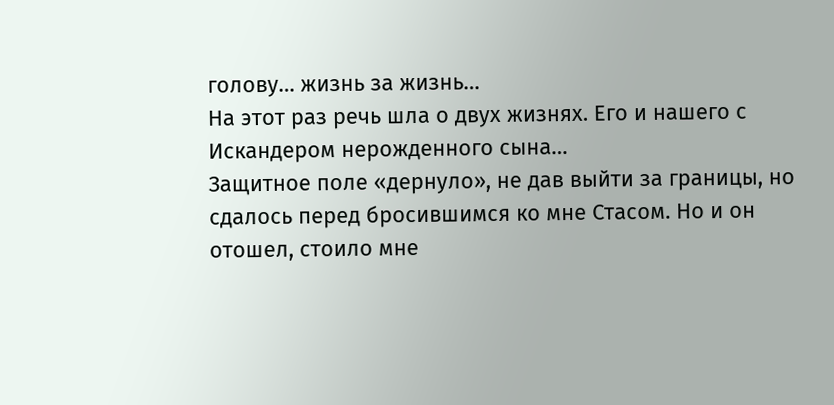голову… жизнь за жизнь…
На этот раз речь шла о двух жизнях. Его и нашего с Искандером нерожденного сына…
Защитное поле «дернуло», не дав выйти за границы, но сдалось перед бросившимся ко мне Стасом. Но и он отошел, стоило мне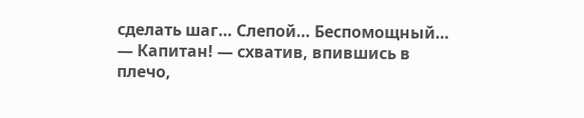сделать шаг… Слепой… Беспомощный…
— Капитан! — схватив, впившись в плечо,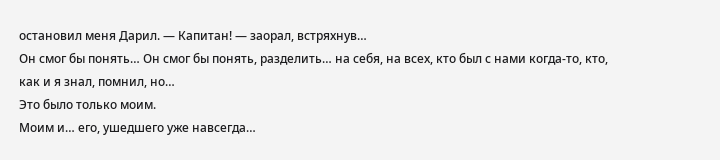остановил меня Дарил. — Капитан! — заорал, встряхнув…
Он смог бы понять… Он смог бы понять, разделить… на себя, на всех, кто был с нами когда-то, кто, как и я знал, помнил, но…
Это было только моим.
Моим и… его, ушедшего уже навсегда…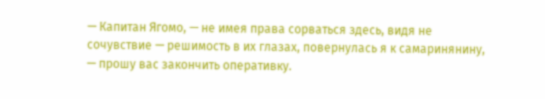— Капитан Ягомо, — не имея права сорваться здесь, видя не сочувствие — решимость в их глазах, повернулась я к самаринянину, — прошу вас закончить оперативку.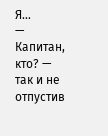Я…
— Капитан, кто? — так и не отпустив